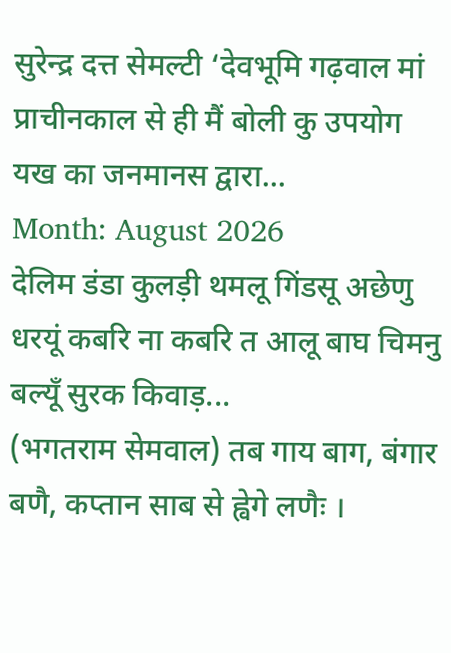सुरेन्द्र दत्त सेमल्टी ‘देवभूमि गढ़वाल मां प्राचीनकाल से ही मैं बोली कु उपयोग यख का जनमानस द्वारा...
Month: August 2026
देलिम डंडा कुलड़ी थमलू गिंडसू अछेणु धरयूं कबरि ना कबरि त आलू बाघ चिमनु बल्यूँ सुरक किवाड़...
(भगतराम सेमवाल) तब गाय बाग, बंगार बणै, कप्तान साब से ह्वेगे लणैः ।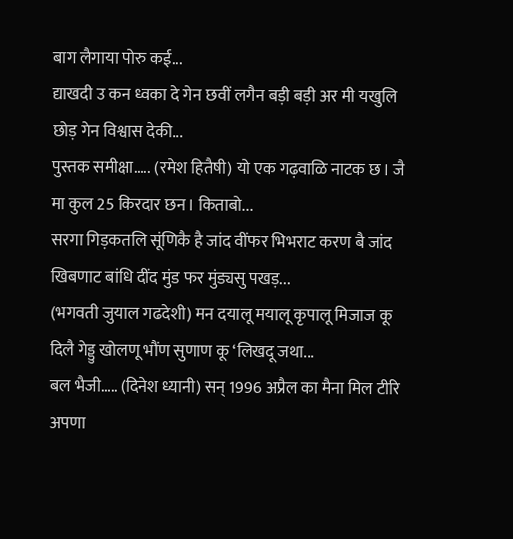बाग लैगाया पोरु कई...
द्याखदी उ कन ध्वका दे गेन छवीं लगैन बड़ी बड़ी अर मी यखुलि छोड़ गेन विश्वास देकी...
पुस्तक समीक्षा….. (रमेश हितैषी) यो एक गढ़वाळि नाटक छ। जै मा कुल 25 किरदार छन। किताबो...
सरगा गिड़कतलि सूंणिकै है जांद वींफर भिभराट करण बै जांद खिबणाट बांधि दींद मुंड फर मुंड्यसु पखड़...
(भगवती जुयाल गढदेशी) मन दयालू मयालू कृपालू मिजाज कू दिलै गेड्डु खोलणू भौंण सुणाण कू ‘लिखदू जथा...
बल भैजी….. (दिनेश ध्यानी) सन् 1996 अप्रैल का मैना मिल टीरि अपणा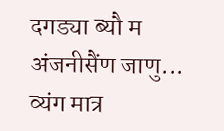दगड्या ब्यौ म अंजनीसैंण जाणु...
व्यंग मात्र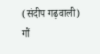(संदीप गढ़वाली) गौं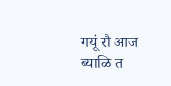गयूं रौ आज ब्याळि त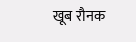खूब रौनक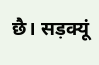छै। सड़क्यूं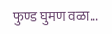फुण्ड घुमण वळा...